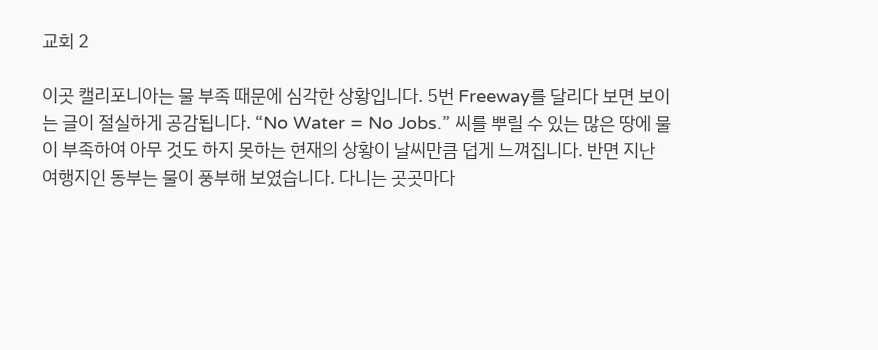교회 2

이곳 캘리포니아는 물 부족 때문에 심각한 상황입니다. 5번 Freeway를 달리다 보면 보이는 글이 절실하게 공감됩니다. “No Water = No Jobs.” 씨를 뿌릴 수 있는 많은 땅에 물이 부족하여 아무 것도 하지 못하는 현재의 상황이 날씨만큼 덥게 느껴집니다. 반면 지난 여행지인 동부는 물이 풍부해 보였습니다. 다니는 곳곳마다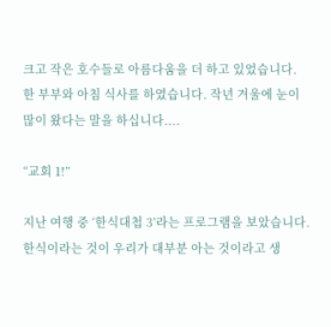크고 작은 호수들로 아름다움을 더 하고 있었습니다. 한 부부와 아침 식사를 하였습니다. 작년 겨울에 눈이 많이 왔다는 말을 하십니다....

“교회 1!”

지난 여행 중 ‘한식대첩 3’라는 프로그램을 보았습니다. 한식이라는 것이 우리가 대부분 아는 것이라고 생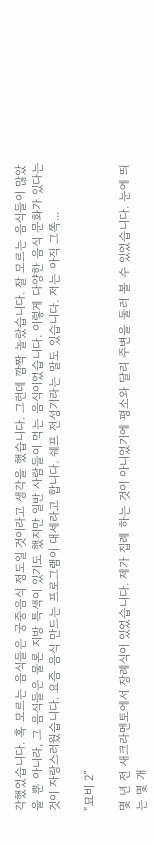각했었습니다. 혹 모르는 음식들은 궁중음식 정도일 것이라고 생각을 했습니다. 그런데 깜짝 놀랐습니다. 잘 모르는 음식들이 많았을 뿐 아니라, 그 음식들은 물론 지방 특색이 있기도 했지만 일반 사람들이 먹는 음식이었습니다. 이렇게 다양한 음식 문화가 있다는 것이 자랑스러웠습니다. 요즘 음식 만드는 프로그램이 대세라고 합니다. 쉐프 전성기라는 말도 있습니다. 저는 아직 그쪽...

“묘비 2”

몇 년 전 새크라멘토에서 장례식이 있었습니다. 제가 집례 하는 것이 아니었기에 평소와 달리 주변을 둘러 볼 수 있었습니다. 눈에 띄는 몇 개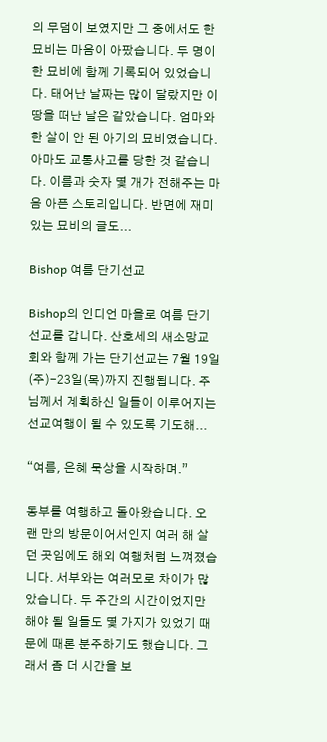의 무덤이 보였지만 그 중에서도 한 묘비는 마음이 아팠습니다. 두 명이 한 묘비에 함께 기록되어 있었습니다. 태어난 날짜는 많이 달랐지만 이 땅을 떠난 날은 같았습니다. 엄마와 한 살이 안 된 아기의 묘비였습니다. 아마도 교통사고를 당한 것 같습니다. 이름과 숫자 몇 개가 전해주는 마음 아픈 스토리입니다. 반면에 재미있는 묘비의 글도...

Bishop 여름 단기선교

Bishop의 인디언 마을로 여름 단기선교를 갑니다. 산호세의 새소망교회와 함께 가는 단기선교는 7월 19일(주)-23일(목)까지 진행됩니다. 주님께서 계획하신 일들이 이루어지는 선교여행이 될 수 있도록 기도해...

“여름, 은혜 묵상을 시작하며.”

동부를 여행하고 돌아왔습니다. 오랜 만의 방문이어서인지 여러 해 살던 곳임에도 해외 여행처럼 느껴졌습니다. 서부와는 여러모로 차이가 많았습니다. 두 주간의 시간이었지만 해야 될 일들도 몇 가지가 있었기 때문에 때론 분주하기도 했습니다. 그래서 좀 더 시간을 보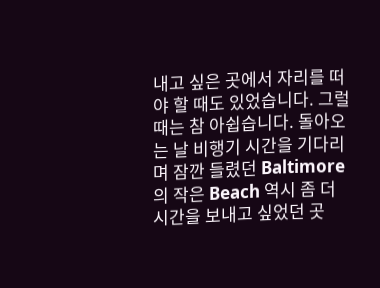내고 싶은 곳에서 자리를 떠야 할 때도 있었습니다. 그럴 때는 참 아쉽습니다. 돌아오는 날 비행기 시간을 기다리며 잠깐 들렸던 Baltimore의 작은 Beach 역시 좀 더 시간을 보내고 싶었던 곳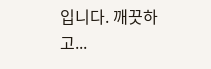입니다. 깨끗하고...